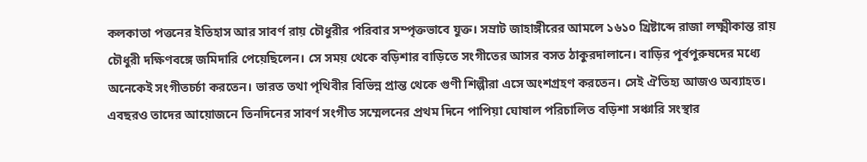কলকাতা পত্তনের ইতিহাস আর সাবর্ণ রায় চৌধুরীর পরিবার সম্পৃক্তভাবে যুক্ত। সম্রাট জাহাঙ্গীরের আমলে ১৬১০ খ্রিষ্টাব্দে রাজা লক্ষ্মীকান্ত রায় চৌধুরী দক্ষিণবঙ্গে জমিদারি পেয়েছিলেন। সে সময় থেকে বড়িশার বাড়িতে সংগীতের আসর বসত ঠাকুরদালানে। বাড়ির পূর্বপুরুষদের মধ্যে অনেকেই সংগীতচর্চা করতেন। ভারত তথা পৃথিবীর বিভিন্ন প্রান্ত থেকে গুণী শিল্পীরা এসে অংশগ্রহণ করতেন। সেই ঐতিহ্য আজও অব্যাহত। এবছরও তাদের আয়োজনে তিনদিনের সাবর্ণ সংগীত সম্মেলনের প্রথম দিনে পাপিয়া ঘোষাল পরিচালিত বড়িশা সঞ্চারি সংস্থার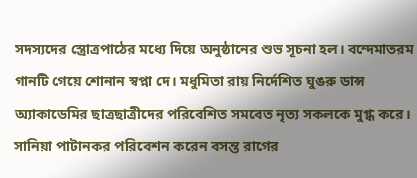সদস্যদের স্ত্রোত্রপাঠের মধ্যে দিয়ে অনুষ্ঠানের শুভ সূচনা হল। বন্দেমাতরম গানটি গেয়ে শোনান স্বপ্না দে। মধুমিতা রায় নির্দেশিত ঘুঙরু ডান্স অ্যাকাডেমির ছাত্রছাত্রীদের পরিবেশিত সমবেত নৃত্য সকলকে মুগ্ধ করে। সানিয়া পাটানকর পরিবেশন করেন বসন্ত রাগের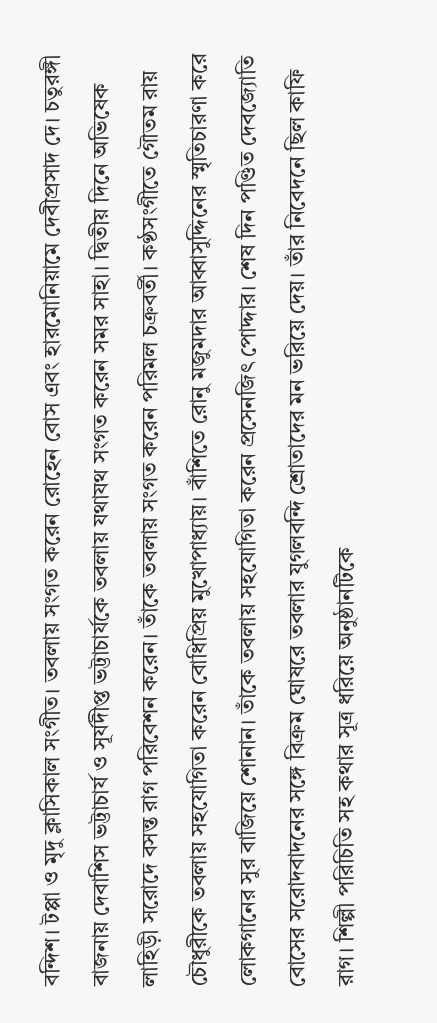বন্দিশ। টপ্পা ও মৃদু ক্লাসিকাল সংগীত। তবলায় সংগত করেন রোহেন বোস এবং হারমোনিয়ামে দেবীপ্রসাদ দে। চতুরঙ্গী বাজনায় দেবাশিস ভট্টাচার্য ও সূর্যদীপ্ত ভট্টাচার্যকে তবলায় যথাযথ সংগত করেন সমর সাহা। দ্বিতীয় দিনে অভিষেক লাহিড়ী সরোদে বসন্ত রাগ পরিবেশন করেন। তাঁকে তবলায় সংগত করেন পরিমল চক্রবর্তী। কণ্ঠসংগীতে গৌতম রায় চৌধুরীকে তবলায় সহযোগিতা করেন বোধিপ্রিয় মুখোপাধ্যায়। বাঁশিতে রোনু মজুমদার আব্বাসুদ্দিনের স্মৃতিচারণা করে লোকগানের সুর বাজিয়ে শোনান। তাঁকে তবলায় সহযোগিতা করেন প্রসেনজিৎ পোদ্দার। শেষ দিন পণ্ডিত দেবজ্যোতি বোসের সরোদবাদনের সঙ্গে বিক্রম ঘোষরে তবলার যুগলবন্দি শ্রোতাদের মন ভরিয়ে দেয়। তাঁর নিবেদনে ছিল কাফি রাগ। শিল্পী পরিচিতি সহ কথার সূত্র ধরিয়ে অনুষ্ঠানটিকে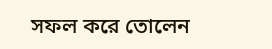সফল করে তোলেন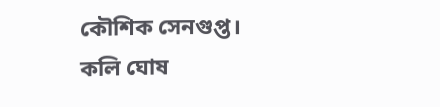কৌশিক সেনগুপ্ত।
কলি ঘোষ